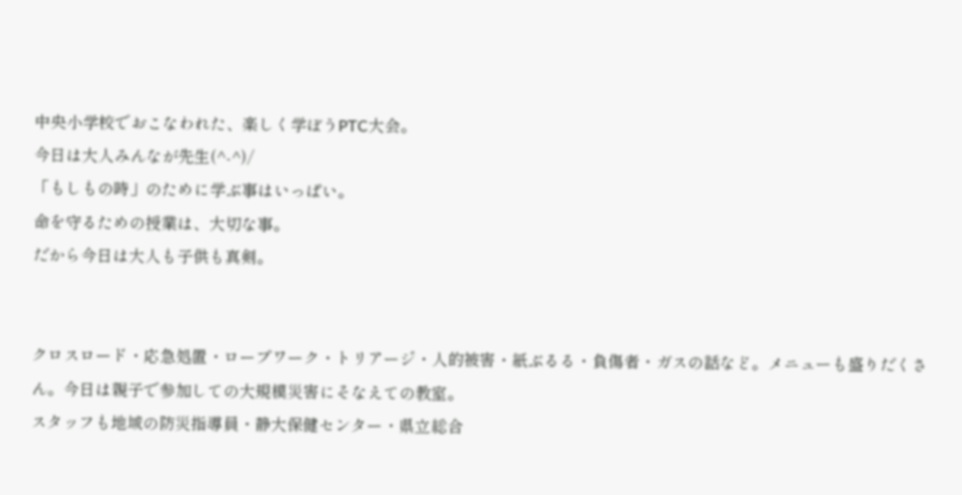中央小学校でおこなわれた、楽しく学ぼうPTC大会。
今日は大人みんなが先生(^-^)/
「もしもの時」のために学ぶ事はいっぱい。
命を守るための授業は、大切な事。
だから今日は大人も子供も真剣。


クロスロード・応急処置・ロープワーク・トリアージ・人的被害・紙ぶるる・負傷者・ガスの話など。メニューも盛りだくさん。今日は親子で参加しての大規模災害にそなえての教室。
スタッフも地域の防災指導員・静大保健センター・県立総合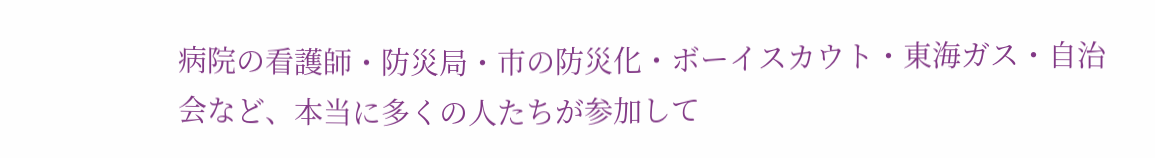病院の看護師・防災局・市の防災化・ボーイスカウト・東海ガス・自治会など、本当に多くの人たちが参加して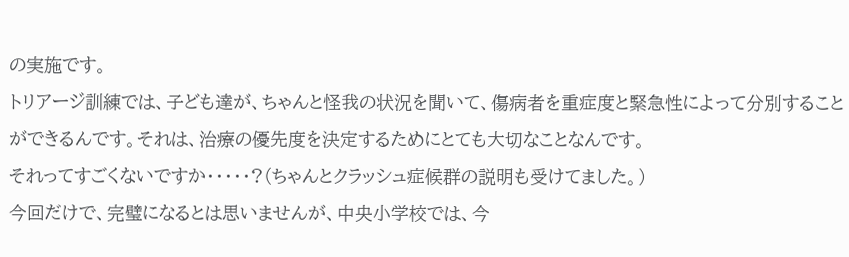の実施です。
トリアージ訓練では、子ども達が、ちゃんと怪我の状況を聞いて、傷病者を重症度と緊急性によって分別することができるんです。それは、治療の優先度を決定するためにとても大切なことなんです。
それってすごくないですか・・・・・?(ちゃんとクラッシュ症候群の説明も受けてました。)
今回だけで、完璧になるとは思いませんが、中央小学校では、今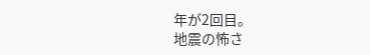年が2回目。
地震の怖さ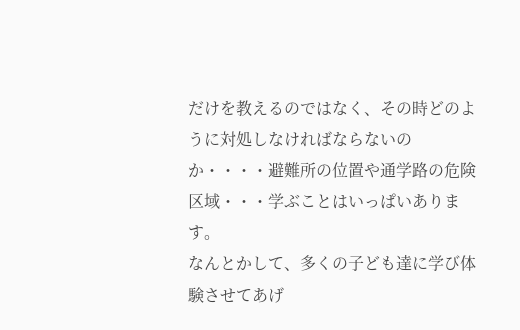だけを教えるのではなく、その時どのように対処しなければならないのか・・・・避難所の位置や通学路の危険区域・・・学ぶことはいっぱいあります。
なんとかして、多くの子ども達に学び体験させてあげ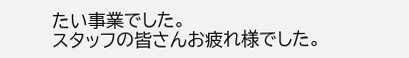たい事業でした。
スタッフの皆さんお疲れ様でした。